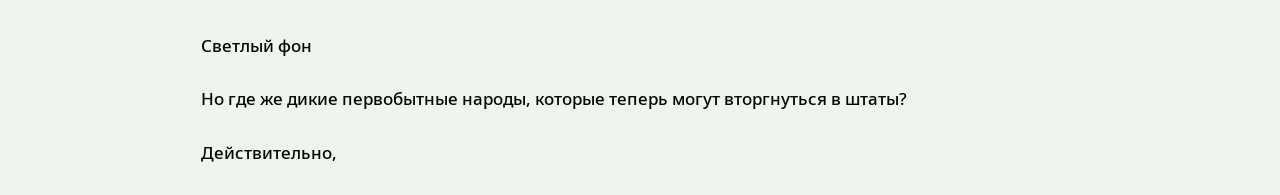Светлый фон

Но где же дикие первобытные народы, которые теперь могут вторгнуться в штаты?

Действительно,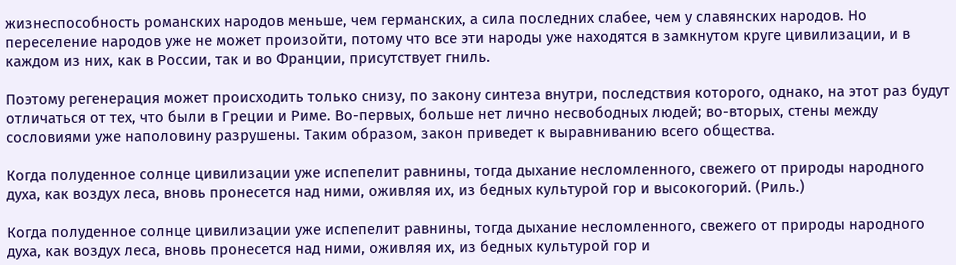жизнеспособность романских народов меньше, чем германских, а сила последних слабее, чем у славянских народов. Но переселение народов уже не может произойти, потому что все эти народы уже находятся в замкнутом круге цивилизации, и в каждом из них, как в России, так и во Франции, присутствует гниль.

Поэтому регенерация может происходить только снизу, по закону синтеза внутри, последствия которого, однако, на этот раз будут отличаться от тех, что были в Греции и Риме. Во-первых, больше нет лично несвободных людей; во-вторых, стены между сословиями уже наполовину разрушены. Таким образом, закон приведет к выравниванию всего общества.

Когда полуденное солнце цивилизации уже испепелит равнины, тогда дыхание несломленного, свежего от природы народного духа, как воздух леса, вновь пронесется над ними, оживляя их, из бедных культурой гор и высокогорий. (Риль.)

Когда полуденное солнце цивилизации уже испепелит равнины, тогда дыхание несломленного, свежего от природы народного духа, как воздух леса, вновь пронесется над ними, оживляя их, из бедных культурой гор и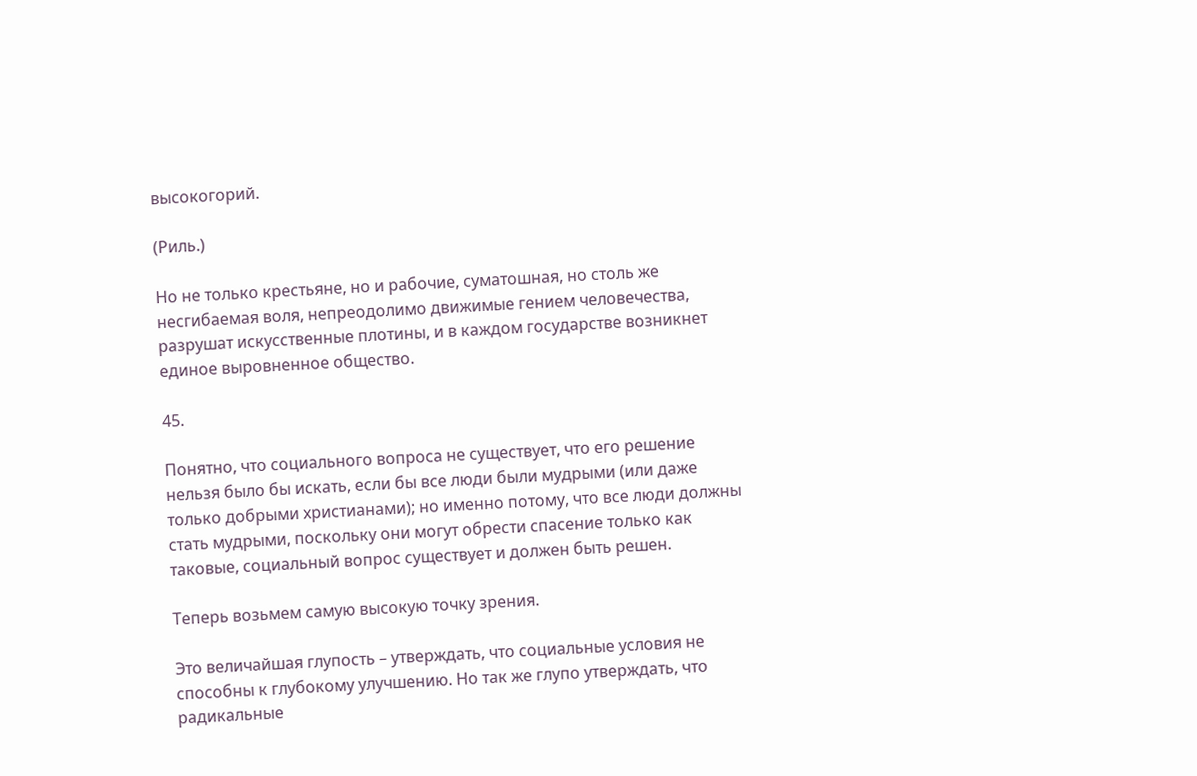высокогорий.

(Риль.)

Но не только крестьяне, но и рабочие, суматошная, но столь же несгибаемая воля, непреодолимо движимые гением человечества, разрушат искусственные плотины, и в каждом государстве возникнет единое выровненное общество.

45.

Понятно, что социального вопроса не существует, что его решение нельзя было бы искать, если бы все люди были мудрыми (или даже только добрыми христианами); но именно потому, что все люди должны стать мудрыми, поскольку они могут обрести спасение только как таковые, социальный вопрос существует и должен быть решен.

Теперь возьмем самую высокую точку зрения.

Это величайшая глупость – утверждать, что социальные условия не способны к глубокому улучшению. Но так же глупо утверждать, что радикальные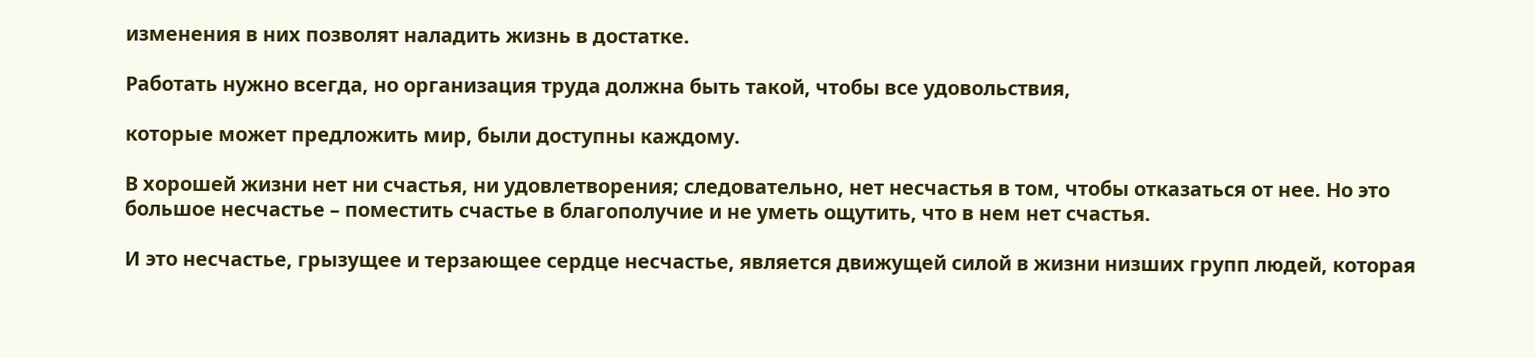изменения в них позволят наладить жизнь в достатке.

Работать нужно всегда, но организация труда должна быть такой, чтобы все удовольствия,

которые может предложить мир, были доступны каждому.

В хорошей жизни нет ни счастья, ни удовлетворения; следовательно, нет несчастья в том, чтобы отказаться от нее. Но это большое несчастье – поместить счастье в благополучие и не уметь ощутить, что в нем нет счастья.

И это несчастье, грызущее и терзающее сердце несчастье, является движущей силой в жизни низших групп людей, которая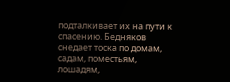подталкивает их на пути к спасению. Бедняков снедает тоска по домам, садам, поместьям, лошадям,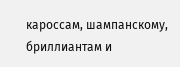кароссам, шампанскому, бриллиантам и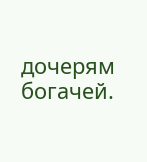дочерям богачей.